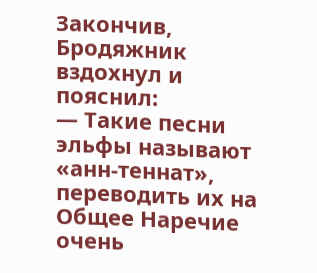Закончив, Бродяжник вздохнул и пояснил:
— Такие песни эльфы называют «анн-теннат», переводить их на Общее Наречие очень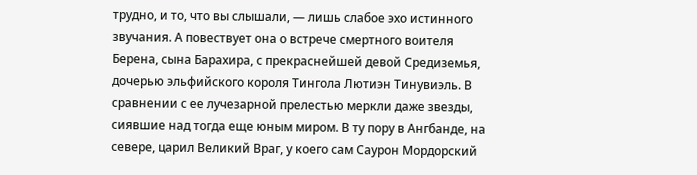трудно, и то, что вы слышали, — лишь слабое эхо истинного звучания. А повествует она о встрече смертного воителя Берена, сына Барахира, с прекраснейшей девой Средиземья, дочерью эльфийского короля Тингола Лютиэн Тинувиэль. В сравнении с ее лучезарной прелестью меркли даже звезды, сиявшие над тогда еще юным миром. В ту пору в Ангбанде, на севере, царил Великий Враг, у коего сам Саурон Мордорский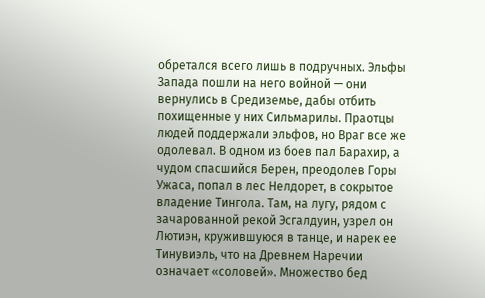обретался всего лишь в подручных. Эльфы Запада пошли на него войной — они вернулись в Средиземье, дабы отбить похищенные у них Сильмарилы. Праотцы людей поддержали эльфов, но Враг все же одолевал. В одном из боев пал Барахир, а чудом спасшийся Берен, преодолев Горы Ужаса, попал в лес Нелдорет, в сокрытое владение Тингола. Там, на лугу, рядом с зачарованной рекой Эсгалдуин, узрел он Лютиэн, кружившуюся в танце, и нарек ее Тинувиэль, что на Древнем Наречии означает «соловей». Множество бед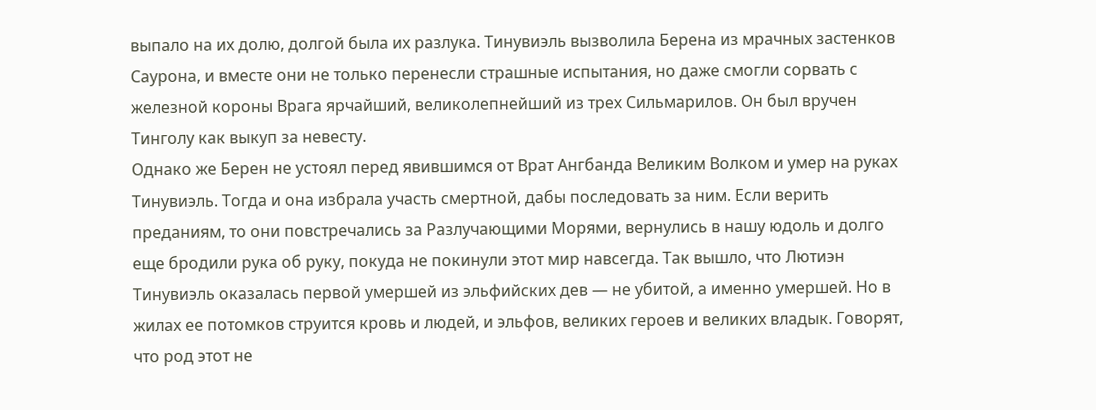выпало на их долю, долгой была их разлука. Тинувиэль вызволила Берена из мрачных застенков Саурона, и вместе они не только перенесли страшные испытания, но даже смогли сорвать с железной короны Врага ярчайший, великолепнейший из трех Сильмарилов. Он был вручен Тинголу как выкуп за невесту.
Однако же Берен не устоял перед явившимся от Врат Ангбанда Великим Волком и умер на руках Тинувиэль. Тогда и она избрала участь смертной, дабы последовать за ним. Если верить преданиям, то они повстречались за Разлучающими Морями, вернулись в нашу юдоль и долго еще бродили рука об руку, покуда не покинули этот мир навсегда. Так вышло, что Лютиэн Тинувиэль оказалась первой умершей из эльфийских дев — не убитой, а именно умершей. Но в жилах ее потомков струится кровь и людей, и эльфов, великих героев и великих владык. Говорят, что род этот не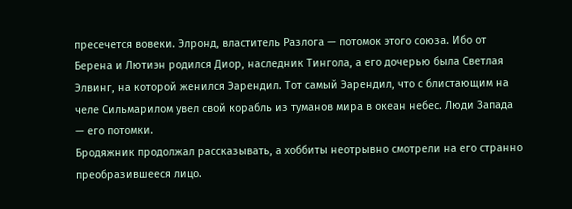пресечется вовеки. Элронд, властитель Разлога — потомок этого союза. Ибо от Берена и Лютиэн родился Диор, наследник Тингола, а его дочерью была Светлая Элвинг, на которой женился Эарендил. Тот самый Эарендил, что с блистающим на челе Сильмарилом увел свой корабль из туманов мира в океан небес. Люди Запада — его потомки.
Бродяжник продолжал рассказывать, а хоббиты неотрывно смотрели на его странно преобразившееся лицо.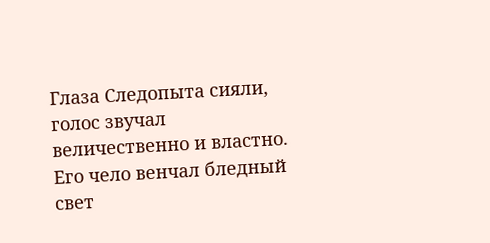Глаза Следопыта сияли, голос звучал величественно и властно. Его чело венчал бледный свет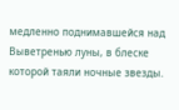медленно поднимавшейся над Выветренью луны, в блеске которой таяли ночные звезды.